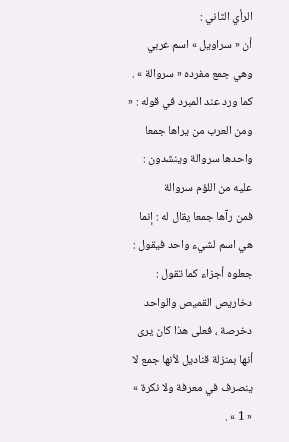الرأي الثاني :
أن « سراويل » اسم عربي وهي جمع مفرده « سروالة » . كما ورد عند المبرد في قوله : « ومن العرب من يراها جمعا واحدها سروالة وينشدون :
عليه من اللؤم سروالة
فمن رآها جمعا يقال له : إنما هي اسم لشيء واحد فيقول : جعلوه أجزاء كما تقول : دخاريص القميص والواحد دخرصة ، فعلى هذا كان يرى أنها بمنزلة قناديل لأنها جمع لا ينصرف في معرفة ولا نكرة » « 1 » .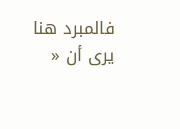فالمبرد هنا يرى أن «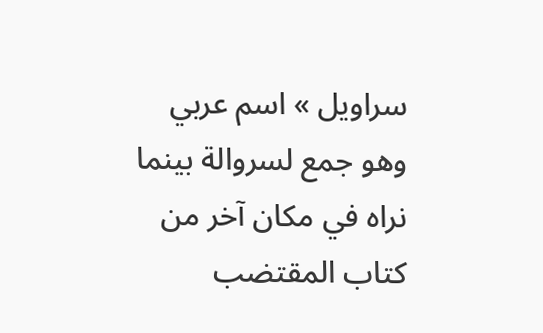سراويل » اسم عربي وهو جمع لسروالة بينما نراه في مكان آخر من كتاب المقتضب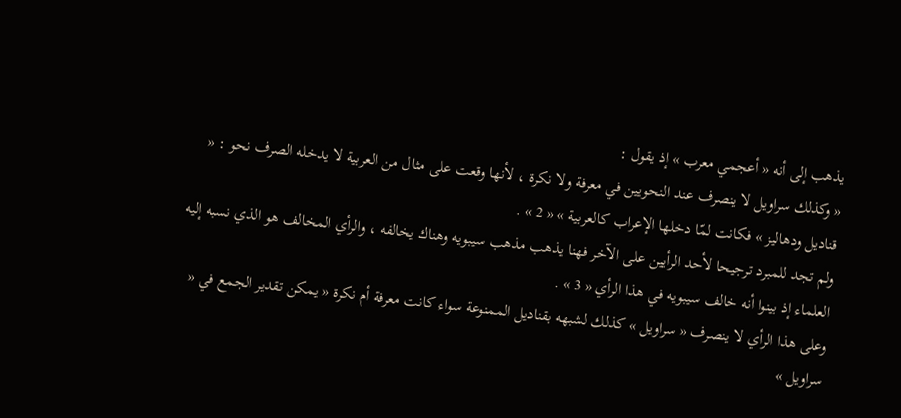يذهب إلى أنه « أعجمي معرب » إذ يقول :
« وكذلك سراويل لا ينصرف عند النحويين في معرفة ولا نكرة ، لأنها وقعت على مثال من العربية لا يدخله الصرف نحو : « قناديل ودهاليز » فكانت لمّا دخلها الإعراب كالعربية » « 2 » .
ولم تجد للمبرد ترجيحا لأحد الرأيين على الآخر فهنا يذهب مذهب سيبويه وهناك يخالفه ، والرأي المخالف هو الذي نسبه إليه العلماء إذ بينوا أنه خالف سيبويه في هذا الرأي « 3 » .
وعلى هذا الرأي لا ينصرف « سراويل » كذلك لشبهه بقناديل الممنوعة سواء كانت معرفة أم نكرة « يمكن تقدير الجمع في « سراويل »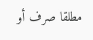مطلقا صرف أو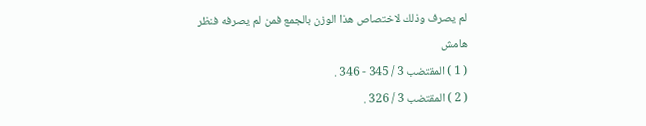لم يصرف وذلك لاختصاص هذا الوزن بالجمع فمن لم يصرفه فنظر
هامش
( 1 ) المقتضب 3 / 345 - 346 .
( 2 ) المقتضب 3 / 326 .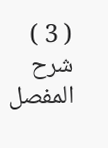( 3 ) شرح المفصل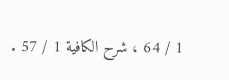1 / 64 ، شرح الكافية 1 / 57 .